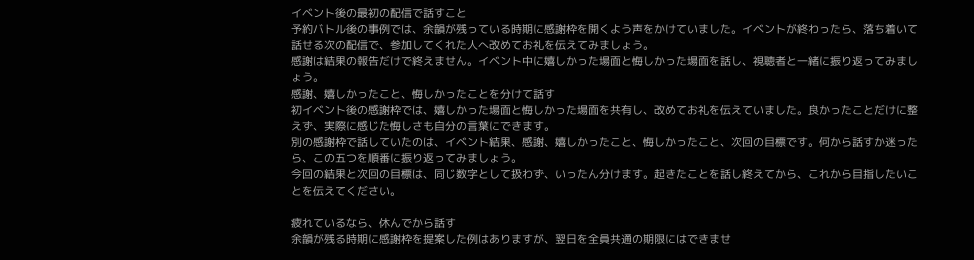イベント後の最初の配信で話すこと
予約バトル後の事例では、余韻が残っている時期に感謝枠を開くよう声をかけていました。イベントが終わったら、落ち着いて話せる次の配信で、参加してくれた人へ改めてお礼を伝えてみましょう。
感謝は結果の報告だけで終えません。イベント中に嬉しかった場面と悔しかった場面を話し、視聴者と一緒に振り返ってみましょう。
感謝、嬉しかったこと、悔しかったことを分けて話す
初イベント後の感謝枠では、嬉しかった場面と悔しかった場面を共有し、改めてお礼を伝えていました。良かったことだけに整えず、実際に感じた悔しさも自分の言葉にできます。
別の感謝枠で話していたのは、イベント結果、感謝、嬉しかったこと、悔しかったこと、次回の目標です。何から話すか迷ったら、この五つを順番に振り返ってみましょう。
今回の結果と次回の目標は、同じ数字として扱わず、いったん分けます。起きたことを話し終えてから、これから目指したいことを伝えてください。

疲れているなら、休んでから話す
余韻が残る時期に感謝枠を提案した例はありますが、翌日を全員共通の期限にはできませ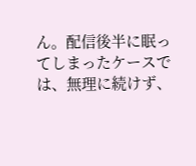ん。配信後半に眠ってしまったケースでは、無理に続けず、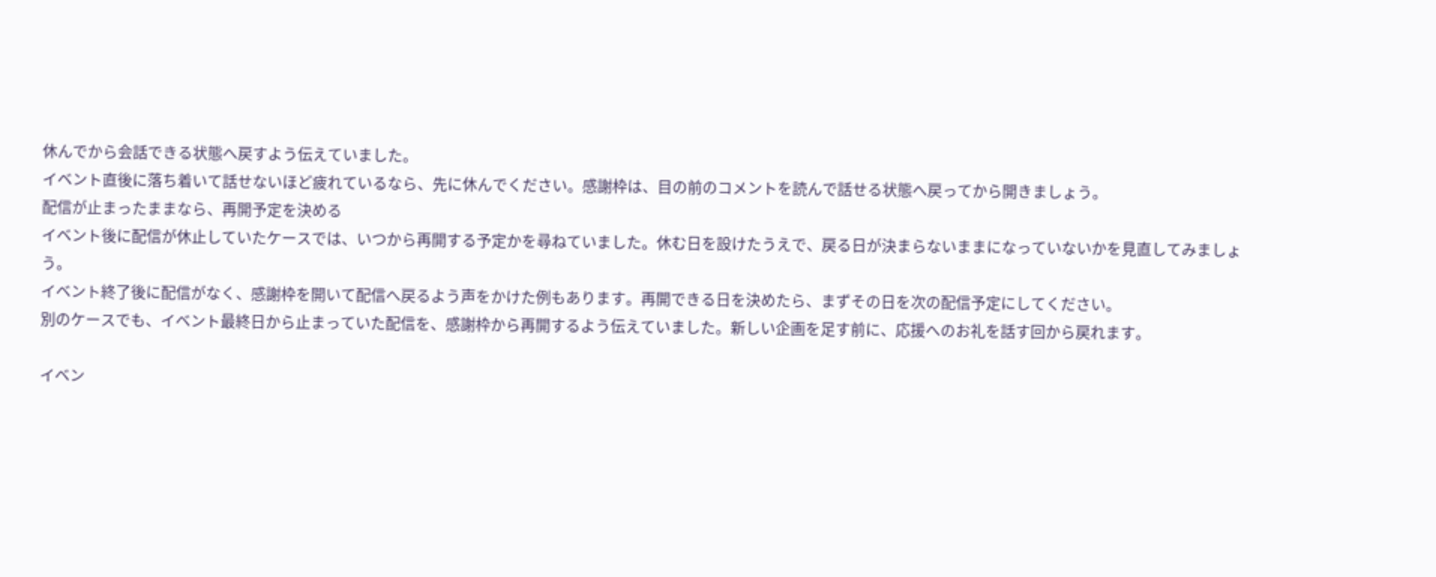休んでから会話できる状態へ戻すよう伝えていました。
イベント直後に落ち着いて話せないほど疲れているなら、先に休んでください。感謝枠は、目の前のコメントを読んで話せる状態へ戻ってから開きましょう。
配信が止まったままなら、再開予定を決める
イベント後に配信が休止していたケースでは、いつから再開する予定かを尋ねていました。休む日を設けたうえで、戻る日が決まらないままになっていないかを見直してみましょう。
イベント終了後に配信がなく、感謝枠を開いて配信へ戻るよう声をかけた例もあります。再開できる日を決めたら、まずその日を次の配信予定にしてください。
別のケースでも、イベント最終日から止まっていた配信を、感謝枠から再開するよう伝えていました。新しい企画を足す前に、応援へのお礼を話す回から戻れます。

イベン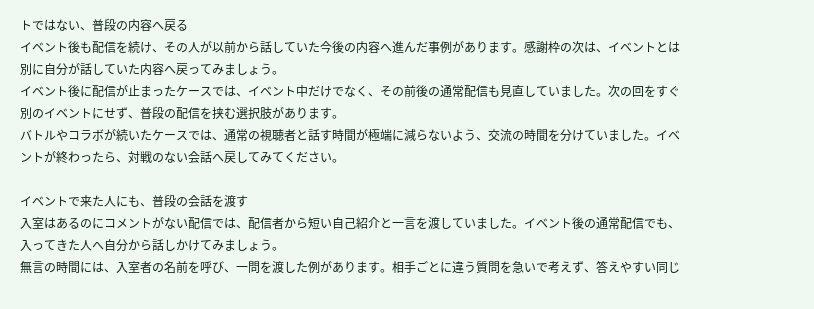トではない、普段の内容へ戻る
イベント後も配信を続け、その人が以前から話していた今後の内容へ進んだ事例があります。感謝枠の次は、イベントとは別に自分が話していた内容へ戻ってみましょう。
イベント後に配信が止まったケースでは、イベント中だけでなく、その前後の通常配信も見直していました。次の回をすぐ別のイベントにせず、普段の配信を挟む選択肢があります。
バトルやコラボが続いたケースでは、通常の視聴者と話す時間が極端に減らないよう、交流の時間を分けていました。イベントが終わったら、対戦のない会話へ戻してみてください。

イベントで来た人にも、普段の会話を渡す
入室はあるのにコメントがない配信では、配信者から短い自己紹介と一言を渡していました。イベント後の通常配信でも、入ってきた人へ自分から話しかけてみましょう。
無言の時間には、入室者の名前を呼び、一問を渡した例があります。相手ごとに違う質問を急いで考えず、答えやすい同じ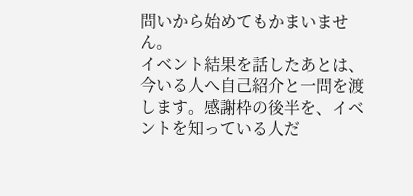問いから始めてもかまいません。
イベント結果を話したあとは、今いる人へ自己紹介と一問を渡します。感謝枠の後半を、イベントを知っている人だ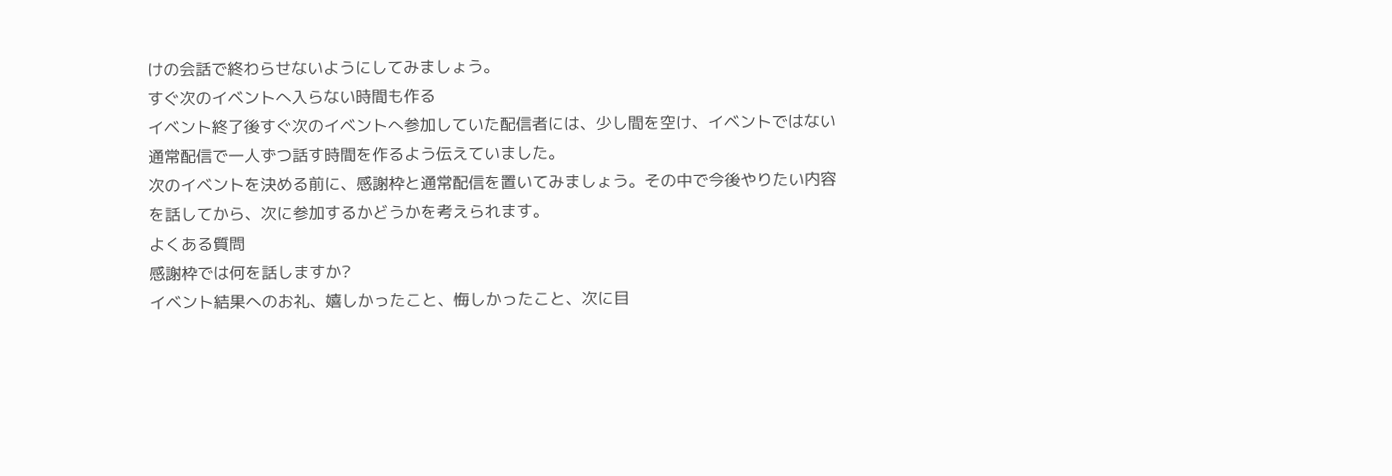けの会話で終わらせないようにしてみましょう。
すぐ次のイベントへ入らない時間も作る
イベント終了後すぐ次のイベントへ参加していた配信者には、少し間を空け、イベントではない通常配信で一人ずつ話す時間を作るよう伝えていました。
次のイベントを決める前に、感謝枠と通常配信を置いてみましょう。その中で今後やりたい内容を話してから、次に参加するかどうかを考えられます。
よくある質問
感謝枠では何を話しますか?
イベント結果へのお礼、嬉しかったこと、悔しかったこと、次に目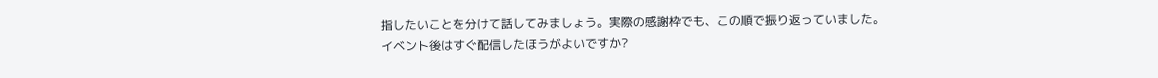指したいことを分けて話してみましょう。実際の感謝枠でも、この順で振り返っていました。
イベント後はすぐ配信したほうがよいですか?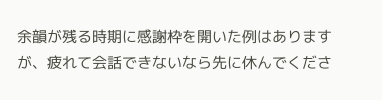余韻が残る時期に感謝枠を開いた例はありますが、疲れて会話できないなら先に休んでくださ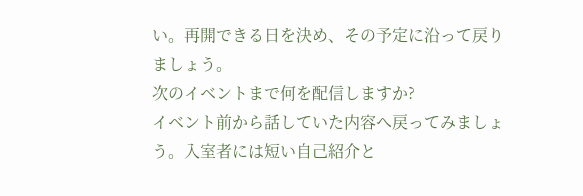い。再開できる日を決め、その予定に沿って戻りましょう。
次のイベントまで何を配信しますか?
イベント前から話していた内容へ戻ってみましょう。入室者には短い自己紹介と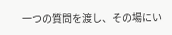一つの質問を渡し、その場にい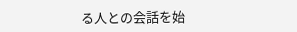る人との会話を始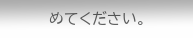めてください。